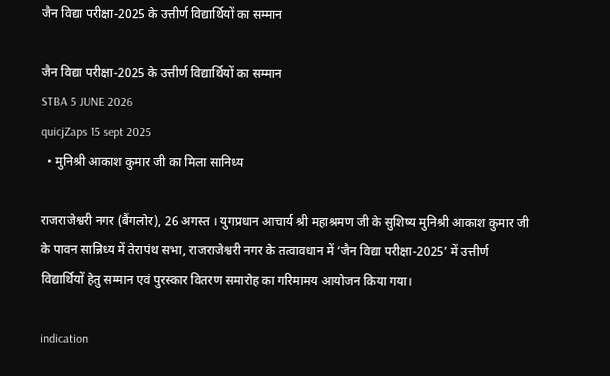जैन विद्या परीक्षा-2025 के उत्तीर्ण विद्यार्थियों का सम्मान

जैन विद्या परीक्षा-2025 के उत्तीर्ण विद्यार्थियों का सम्मान
STBA 5 JUNE 2026
quicjZaps 15 sept 2025
  • मुनिश्री आकाश कुमार जी का मिला सानिध्य

राजराजेश्वरी नगर (बैंगलोर), 26 अगस्त । युगप्रधान आचार्य श्री महाश्रमण जी के सुशिष्य मुनिश्री आकाश कुमार जी के पावन सान्निध्य में तेरापंथ सभा, राजराजेश्वरी नगर के तत्वावधान में ‘जैन विद्या परीक्षा-2025’ में उत्तीर्ण विद्यार्थियों हेतु सम्मान एवं पुरस्कार वितरण समारोह का गरिमामय आयोजन किया गया।

indication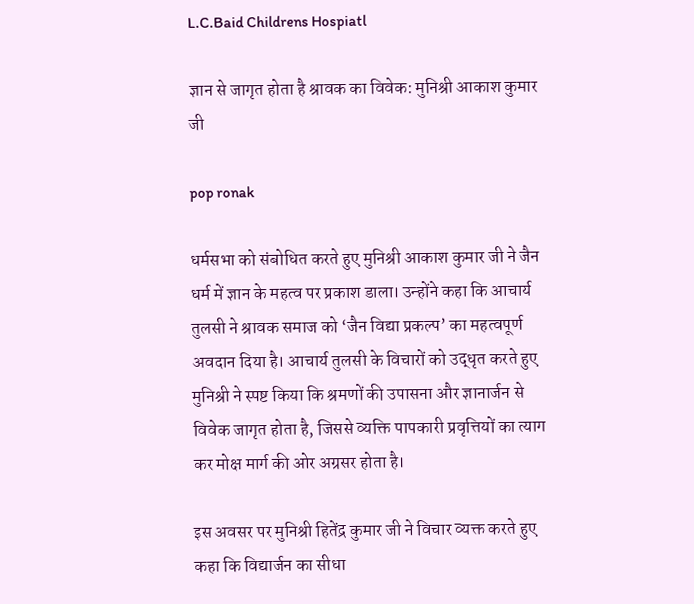L.C.Baid Childrens Hospiatl

ज्ञान से जागृत होता है श्रावक का विवेक: मुनिश्री आकाश कुमार जी

pop ronak

धर्मसभा को संबोधित करते हुए मुनिश्री आकाश कुमार जी ने जैन धर्म में ज्ञान के महत्व पर प्रकाश डाला। उन्होंने कहा कि आचार्य तुलसी ने श्रावक समाज को ‘जैन विद्या प्रकल्प’ का महत्वपूर्ण अवदान दिया है। आचार्य तुलसी के विचारों को उद्धृत करते हुए मुनिश्री ने स्पष्ट किया कि श्रमणों की उपासना और ज्ञानार्जन से विवेक जागृत होता है, जिससे व्यक्ति पापकारी प्रवृत्तियों का त्याग कर मोक्ष मार्ग की ओर अग्रसर होता है।

इस अवसर पर मुनिश्री हितेंद्र कुमार जी ने विचार व्यक्त करते हुए कहा कि विद्यार्जन का सीधा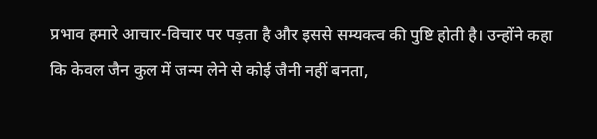प्रभाव हमारे आचार-विचार पर पड़ता है और इससे सम्यक्त्व की पुष्टि होती है। उन्होंने कहा कि केवल जैन कुल में जन्म लेने से कोई जैनी नहीं बनता,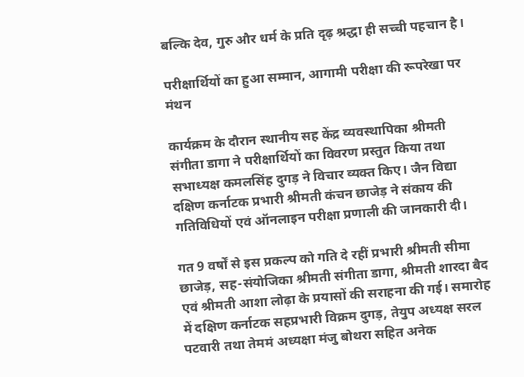बल्कि देव, गुरु और धर्म के प्रति दृढ़ श्रद्धा ही सच्ची पहचान है।

परीक्षार्थियों का हुआ सम्मान, आगामी परीक्षा की रूपरेखा पर मंथन

कार्यक्रम के दौरान स्थानीय सह केंद्र व्यवस्थापिका श्रीमती संगीता डागा ने परीक्षार्थियों का विवरण प्रस्तुत किया तथा सभाध्यक्ष कमलसिंह दुगड़ ने विचार व्यक्त किए। जैन विद्या दक्षिण कर्नाटक प्रभारी श्रीमती कंचन छाजेड़ ने संकाय की गतिविधियों एवं ऑनलाइन परीक्षा प्रणाली की जानकारी दी।

गत 9 वर्षों से इस प्रकल्प को गति दे रहीं प्रभारी श्रीमती सीमा छाजेड़, सह-संयोजिका श्रीमती संगीता डागा, श्रीमती शारदा बैद एवं श्रीमती आशा लोढ़ा के प्रयासों की सराहना की गई। समारोह में दक्षिण कर्नाटक सहप्रभारी विक्रम दुगड़, तेयुप अध्यक्ष सरल पटवारी तथा तेममं अध्यक्षा मंजु बोथरा सहित अनेक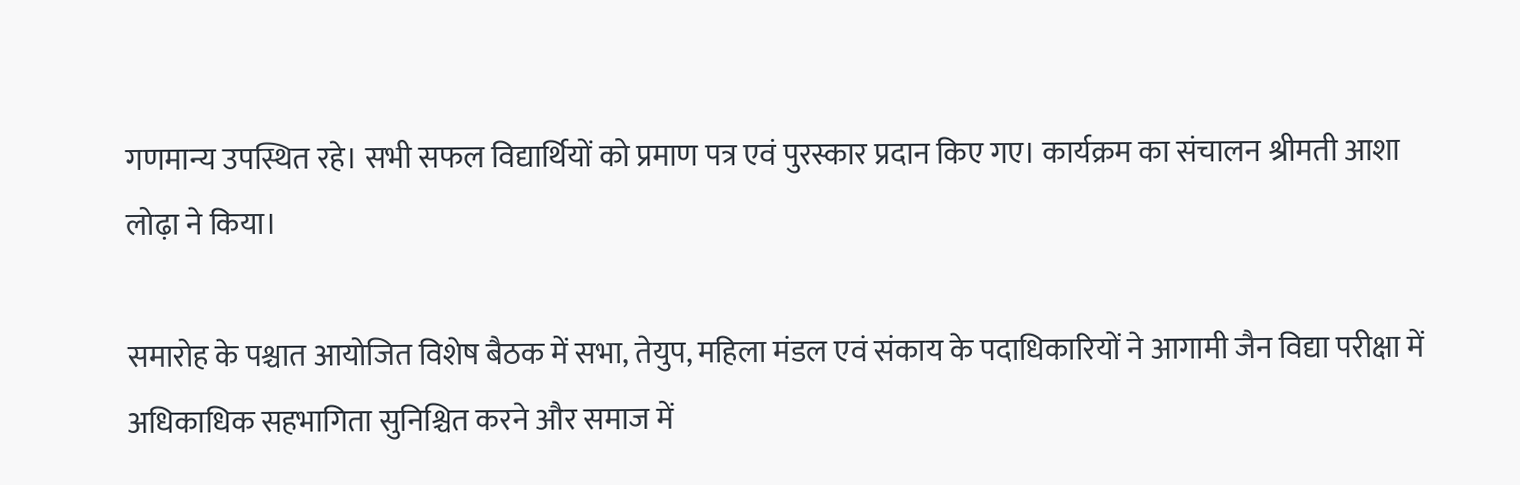गणमान्य उपस्थित रहे। सभी सफल विद्यार्थियों को प्रमाण पत्र एवं पुरस्कार प्रदान किए गए। कार्यक्रम का संचालन श्रीमती आशा लोढ़ा ने किया।

समारोह के पश्चात आयोजित विशेष बैठक में सभा, तेयुप, महिला मंडल एवं संकाय के पदाधिकारियों ने आगामी जैन विद्या परीक्षा में अधिकाधिक सहभागिता सुनिश्चित करने और समाज में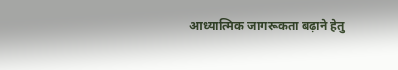आध्यात्मिक जागरूकता बढ़ाने हेतु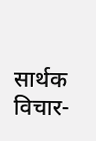सार्थक विचार-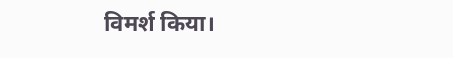विमर्श किया।